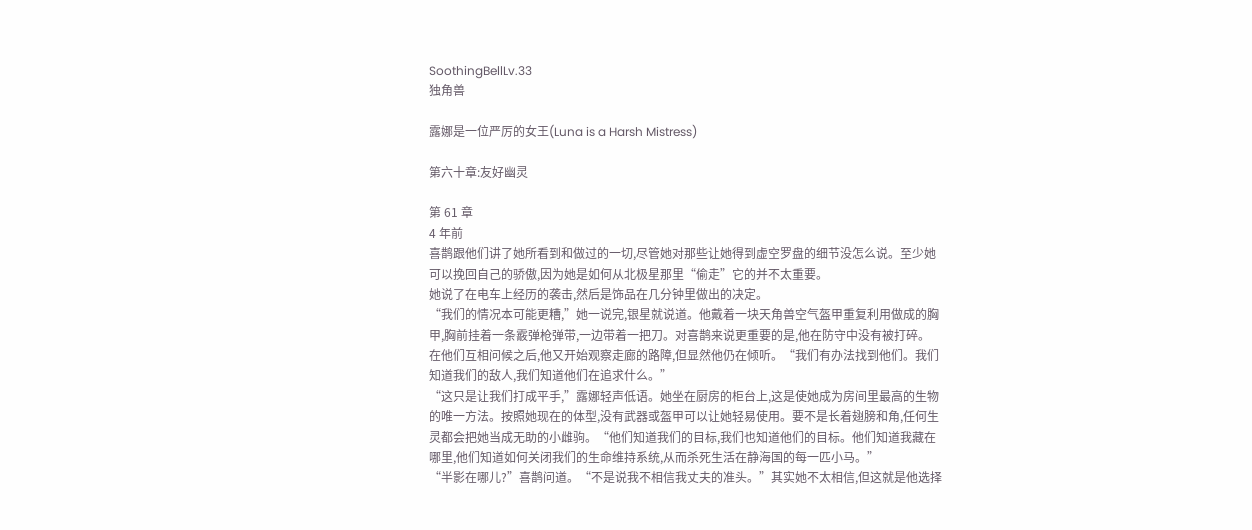SoothingBellLv.33
独角兽

露娜是一位严厉的女王(Luna is a Harsh Mistress)

第六十章:友好幽灵

第 61 章
4 年前
喜鹊跟他们讲了她所看到和做过的一切,尽管她对那些让她得到虚空罗盘的细节没怎么说。至少她可以挽回自己的骄傲,因为她是如何从北极星那里“偷走”它的并不太重要。
她说了在电车上经历的袭击,然后是饰品在几分钟里做出的决定。
“我们的情况本可能更糟,”她一说完,银星就说道。他戴着一块天角兽空气盔甲重复利用做成的胸甲,胸前挂着一条霰弹枪弹带,一边带着一把刀。对喜鹊来说更重要的是,他在防守中没有被打碎。
在他们互相问候之后,他又开始观察走廊的路障,但显然他仍在倾听。“我们有办法找到他们。我们知道我们的敌人,我们知道他们在追求什么。”
“这只是让我们打成平手,”露娜轻声低语。她坐在厨房的柜台上,这是使她成为房间里最高的生物的唯一方法。按照她现在的体型,没有武器或盔甲可以让她轻易使用。要不是长着翅膀和角,任何生灵都会把她当成无助的小雌驹。“他们知道我们的目标,我们也知道他们的目标。他们知道我藏在哪里,他们知道如何关闭我们的生命维持系统,从而杀死生活在静海国的每一匹小马。”
“半影在哪儿?”喜鹊问道。“不是说我不相信我丈夫的准头。”其实她不太相信,但这就是他选择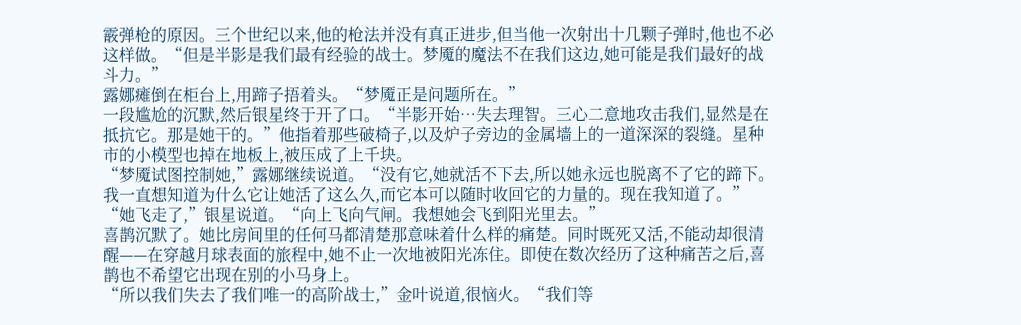霰弹枪的原因。三个世纪以来,他的枪法并没有真正进步,但当他一次射出十几颗子弹时,他也不必这样做。“但是半影是我们最有经验的战士。梦魇的魔法不在我们这边,她可能是我们最好的战斗力。”
露娜瘫倒在柜台上,用蹄子捂着头。“梦魇正是问题所在。”
一段尴尬的沉默,然后银星终于开了口。“半影开始…失去理智。三心二意地攻击我们,显然是在抵抗它。那是她干的。”他指着那些破椅子,以及炉子旁边的金属墙上的一道深深的裂缝。星种市的小模型也掉在地板上,被压成了上千块。
“梦魇试图控制她,”露娜继续说道。“没有它,她就活不下去,所以她永远也脱离不了它的蹄下。我一直想知道为什么它让她活了这么久,而它本可以随时收回它的力量的。现在我知道了。”
“她飞走了,”银星说道。“向上飞向气闸。我想她会飞到阳光里去。”
喜鹊沉默了。她比房间里的任何马都清楚那意味着什么样的痛楚。同时既死又活,不能动却很清醒——在穿越月球表面的旅程中,她不止一次地被阳光冻住。即使在数次经历了这种痛苦之后,喜鹊也不希望它出现在别的小马身上。
“所以我们失去了我们唯一的高阶战士,”金叶说道,很恼火。“我们等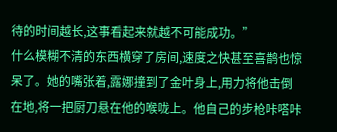待的时间越长,这事看起来就越不可能成功。”
什么模糊不清的东西横穿了房间,速度之快甚至喜鹊也惊呆了。她的嘴张着,露娜撞到了金叶身上,用力将他击倒在地,将一把厨刀悬在他的喉咙上。他自己的步枪咔嗒咔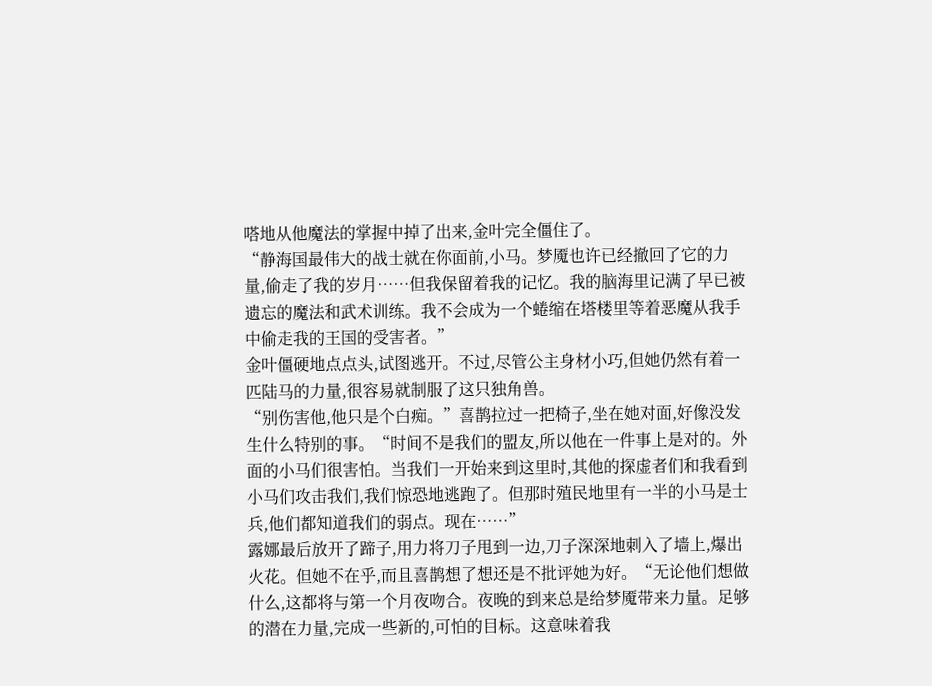嗒地从他魔法的掌握中掉了出来,金叶完全僵住了。
“静海国最伟大的战士就在你面前,小马。梦魇也许已经撤回了它的力量,偷走了我的岁月……但我保留着我的记忆。我的脑海里记满了早已被遗忘的魔法和武术训练。我不会成为一个蜷缩在塔楼里等着恶魔从我手中偷走我的王国的受害者。”
金叶僵硬地点点头,试图逃开。不过,尽管公主身材小巧,但她仍然有着一匹陆马的力量,很容易就制服了这只独角兽。
“别伤害他,他只是个白痴。”喜鹊拉过一把椅子,坐在她对面,好像没发生什么特别的事。“时间不是我们的盟友,所以他在一件事上是对的。外面的小马们很害怕。当我们一开始来到这里时,其他的探虚者们和我看到小马们攻击我们,我们惊恐地逃跑了。但那时殖民地里有一半的小马是士兵,他们都知道我们的弱点。现在……”
露娜最后放开了蹄子,用力将刀子甩到一边,刀子深深地刺入了墙上,爆出火花。但她不在乎,而且喜鹊想了想还是不批评她为好。“无论他们想做什么,这都将与第一个月夜吻合。夜晚的到来总是给梦魇带来力量。足够的潜在力量,完成一些新的,可怕的目标。这意味着我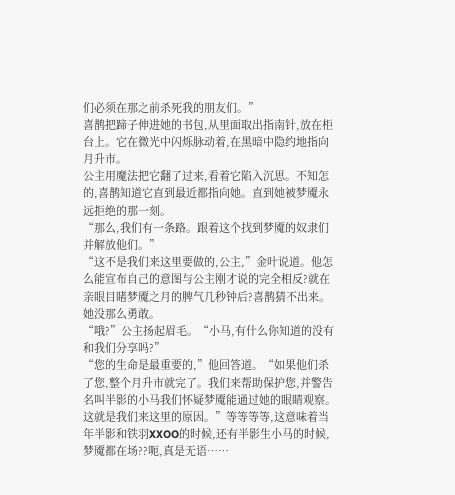们必须在那之前杀死我的朋友们。”
喜鹊把蹄子伸进她的书包,从里面取出指南针,放在柜台上。它在微光中闪烁脉动着,在黑暗中隐约地指向月升市。
公主用魔法把它翻了过来,看着它陷入沉思。不知怎的,喜鹊知道它直到最近都指向她。直到她被梦魇永远拒绝的那一刻。
“那么,我们有一条路。跟着这个找到梦魇的奴隶们并解放他们。”
“这不是我们来这里要做的,公主,”金叶说道。他怎么能宣布自己的意图与公主刚才说的完全相反?就在亲眼目睹梦魇之月的脾气几秒钟后?喜鹊猜不出来。她没那么勇敢。
“哦?”公主扬起眉毛。“小马,有什么你知道的没有和我们分享吗?”
“您的生命是最重要的,”他回答道。“如果他们杀了您,整个月升市就完了。我们来帮助保护您,并警告名叫半影的小马我们怀疑梦魇能通过她的眼睛观察。这就是我们来这里的原因。”等等等等,这意味着当年半影和铁羽XXOO的时候,还有半影生小马的时候,梦魇都在场??呃,真是无语……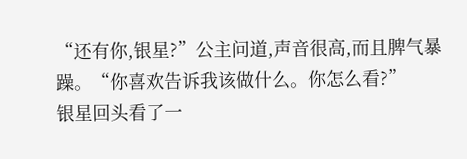“还有你,银星?”公主问道,声音很高,而且脾气暴躁。“你喜欢告诉我该做什么。你怎么看?”
银星回头看了一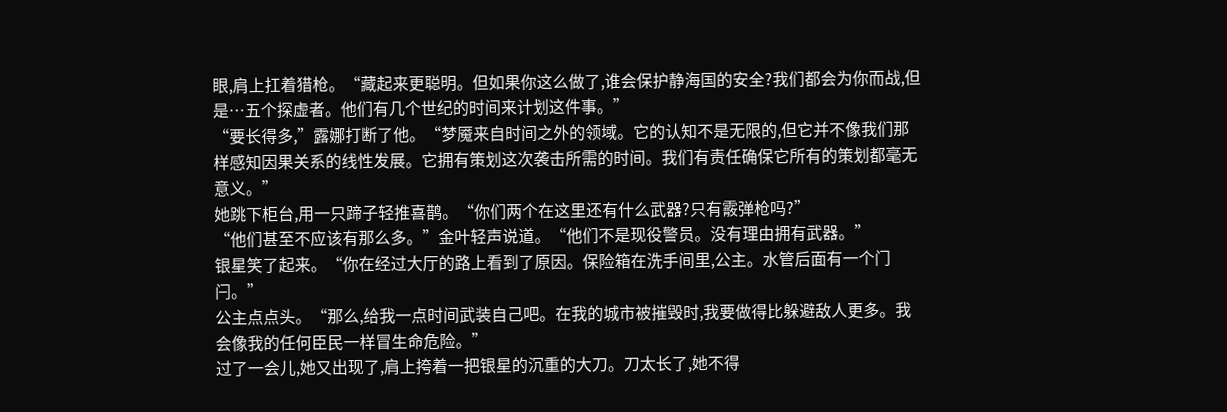眼,肩上扛着猎枪。“藏起来更聪明。但如果你这么做了,谁会保护静海国的安全?我们都会为你而战,但是…五个探虚者。他们有几个世纪的时间来计划这件事。”
“要长得多,”露娜打断了他。“梦魇来自时间之外的领域。它的认知不是无限的,但它并不像我们那样感知因果关系的线性发展。它拥有策划这次袭击所需的时间。我们有责任确保它所有的策划都毫无意义。”
她跳下柜台,用一只蹄子轻推喜鹊。“你们两个在这里还有什么武器?只有霰弹枪吗?”
“他们甚至不应该有那么多。”金叶轻声说道。“他们不是现役警员。没有理由拥有武器。”
银星笑了起来。“你在经过大厅的路上看到了原因。保险箱在洗手间里,公主。水管后面有一个门闩。”
公主点点头。“那么,给我一点时间武装自己吧。在我的城市被摧毁时,我要做得比躲避敌人更多。我会像我的任何臣民一样冒生命危险。”
过了一会儿,她又出现了,肩上挎着一把银星的沉重的大刀。刀太长了,她不得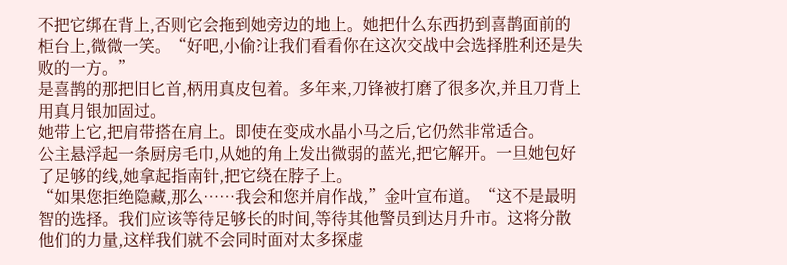不把它绑在背上,否则它会拖到她旁边的地上。她把什么东西扔到喜鹊面前的柜台上,微微一笑。“好吧,小偷?让我们看看你在这次交战中会选择胜利还是失败的一方。”
是喜鹊的那把旧匕首,柄用真皮包着。多年来,刀锋被打磨了很多次,并且刀背上用真月银加固过。
她带上它,把肩带搭在肩上。即使在变成水晶小马之后,它仍然非常适合。
公主悬浮起一条厨房毛巾,从她的角上发出微弱的蓝光,把它解开。一旦她包好了足够的线,她拿起指南针,把它绕在脖子上。
“如果您拒绝隐藏,那么……我会和您并肩作战,”金叶宣布道。“这不是最明智的选择。我们应该等待足够长的时间,等待其他警员到达月升市。这将分散他们的力量,这样我们就不会同时面对太多探虚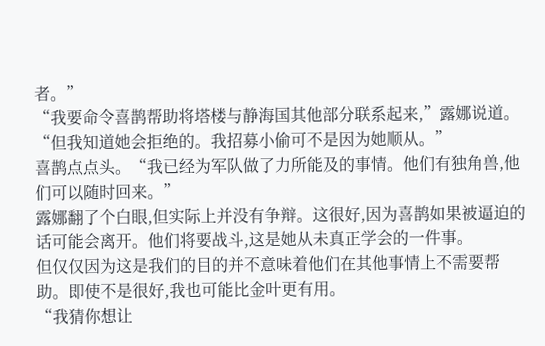者。”
“我要命令喜鹊帮助将塔楼与静海国其他部分联系起来,”露娜说道。“但我知道她会拒绝的。我招募小偷可不是因为她顺从。”
喜鹊点点头。“我已经为军队做了力所能及的事情。他们有独角兽,他们可以随时回来。”
露娜翻了个白眼,但实际上并没有争辩。这很好,因为喜鹊如果被逼迫的话可能会离开。他们将要战斗,这是她从未真正学会的一件事。
但仅仅因为这是我们的目的并不意味着他们在其他事情上不需要帮助。即使不是很好,我也可能比金叶更有用。
“我猜你想让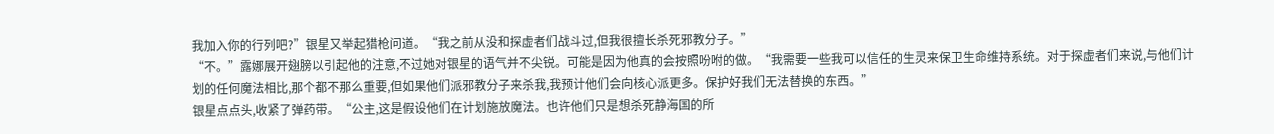我加入你的行列吧?”银星又举起猎枪问道。“我之前从没和探虚者们战斗过,但我很擅长杀死邪教分子。”
“不。”露娜展开翅膀以引起他的注意,不过她对银星的语气并不尖锐。可能是因为他真的会按照吩咐的做。“我需要一些我可以信任的生灵来保卫生命维持系统。对于探虚者们来说,与他们计划的任何魔法相比,那个都不那么重要,但如果他们派邪教分子来杀我,我预计他们会向核心派更多。保护好我们无法替换的东西。”
银星点点头,收紧了弹药带。“公主,这是假设他们在计划施放魔法。也许他们只是想杀死静海国的所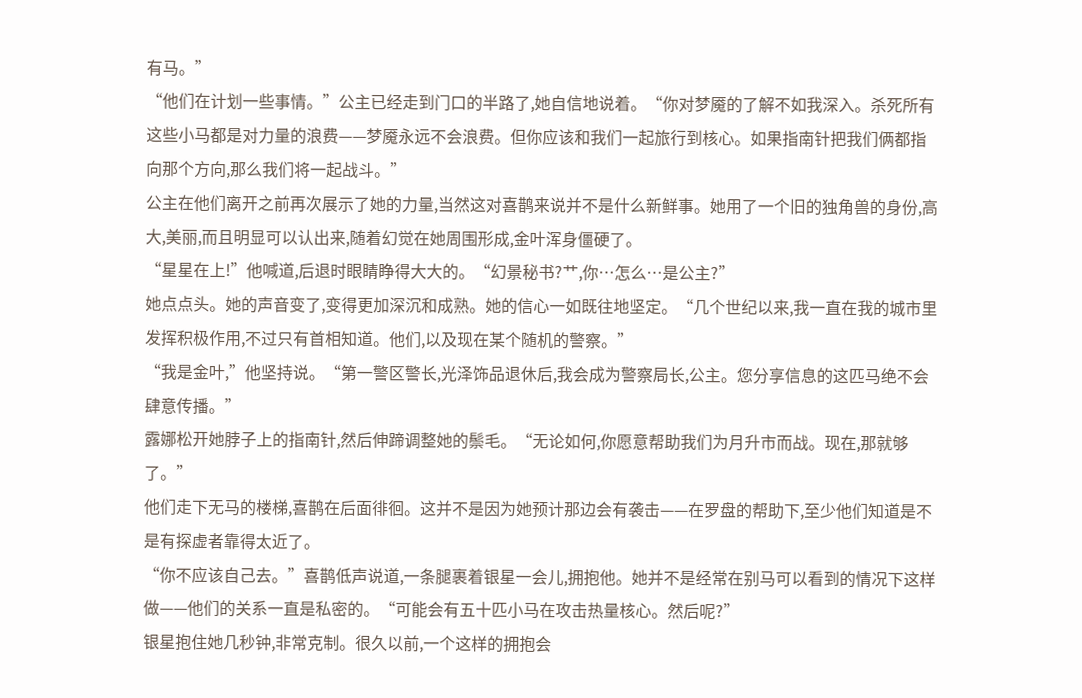有马。”
“他们在计划一些事情。”公主已经走到门口的半路了,她自信地说着。“你对梦魇的了解不如我深入。杀死所有这些小马都是对力量的浪费——梦魇永远不会浪费。但你应该和我们一起旅行到核心。如果指南针把我们俩都指向那个方向,那么我们将一起战斗。”
公主在他们离开之前再次展示了她的力量,当然这对喜鹊来说并不是什么新鲜事。她用了一个旧的独角兽的身份,高大,美丽,而且明显可以认出来,随着幻觉在她周围形成,金叶浑身僵硬了。
“星星在上!”他喊道,后退时眼睛睁得大大的。“幻景秘书?艹,你…怎么…是公主?”
她点点头。她的声音变了,变得更加深沉和成熟。她的信心一如既往地坚定。“几个世纪以来,我一直在我的城市里发挥积极作用,不过只有首相知道。他们,以及现在某个随机的警察。”
“我是金叶,”他坚持说。“第一警区警长,光泽饰品退休后,我会成为警察局长,公主。您分享信息的这匹马绝不会肆意传播。”
露娜松开她脖子上的指南针,然后伸蹄调整她的鬃毛。“无论如何,你愿意帮助我们为月升市而战。现在,那就够了。”
他们走下无马的楼梯,喜鹊在后面徘徊。这并不是因为她预计那边会有袭击——在罗盘的帮助下,至少他们知道是不是有探虚者靠得太近了。
“你不应该自己去。”喜鹊低声说道,一条腿裹着银星一会儿,拥抱他。她并不是经常在别马可以看到的情况下这样做——他们的关系一直是私密的。“可能会有五十匹小马在攻击热量核心。然后呢?”
银星抱住她几秒钟,非常克制。很久以前,一个这样的拥抱会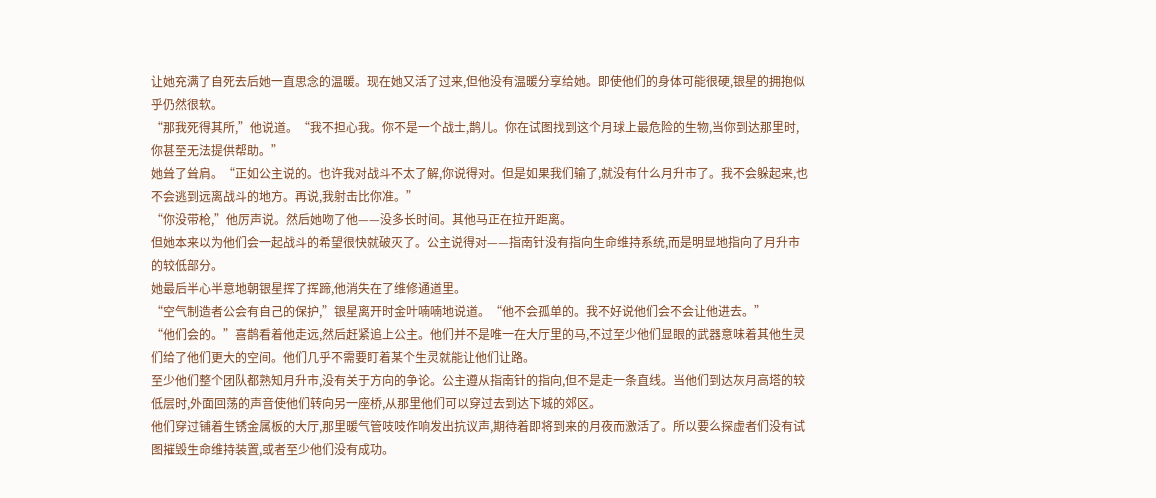让她充满了自死去后她一直思念的温暖。现在她又活了过来,但他没有温暖分享给她。即使他们的身体可能很硬,银星的拥抱似乎仍然很软。
“那我死得其所,”他说道。“我不担心我。你不是一个战士,鹊儿。你在试图找到这个月球上最危险的生物,当你到达那里时,你甚至无法提供帮助。”
她耸了耸肩。“正如公主说的。也许我对战斗不太了解,你说得对。但是如果我们输了,就没有什么月升市了。我不会躲起来,也不会逃到远离战斗的地方。再说,我射击比你准。”
“你没带枪,”他厉声说。然后她吻了他——没多长时间。其他马正在拉开距离。
但她本来以为他们会一起战斗的希望很快就破灭了。公主说得对——指南针没有指向生命维持系统,而是明显地指向了月升市的较低部分。
她最后半心半意地朝银星挥了挥蹄,他消失在了维修通道里。
“空气制造者公会有自己的保护,”银星离开时金叶喃喃地说道。“他不会孤单的。我不好说他们会不会让他进去。”
“他们会的。”喜鹊看着他走远,然后赶紧追上公主。他们并不是唯一在大厅里的马,不过至少他们显眼的武器意味着其他生灵们给了他们更大的空间。他们几乎不需要盯着某个生灵就能让他们让路。
至少他们整个团队都熟知月升市,没有关于方向的争论。公主遵从指南针的指向,但不是走一条直线。当他们到达灰月高塔的较低层时,外面回荡的声音使他们转向另一座桥,从那里他们可以穿过去到达下城的郊区。
他们穿过铺着生锈金属板的大厅,那里暖气管吱吱作响发出抗议声,期待着即将到来的月夜而激活了。所以要么探虚者们没有试图摧毁生命维持装置,或者至少他们没有成功。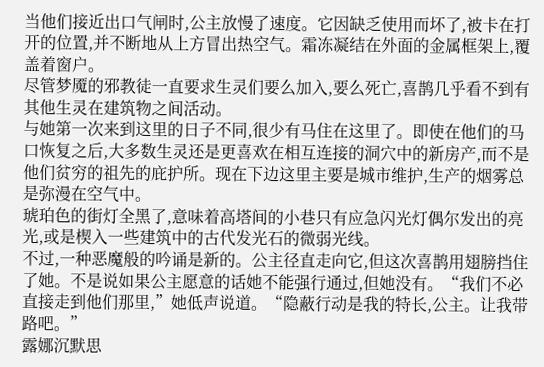当他们接近出口气闸时,公主放慢了速度。它因缺乏使用而坏了,被卡在打开的位置,并不断地从上方冒出热空气。霜冻凝结在外面的金属框架上,覆盖着窗户。
尽管梦魇的邪教徒一直要求生灵们要么加入,要么死亡,喜鹊几乎看不到有其他生灵在建筑物之间活动。
与她第一次来到这里的日子不同,很少有马住在这里了。即使在他们的马口恢复之后,大多数生灵还是更喜欢在相互连接的洞穴中的新房产,而不是他们贫穷的祖先的庇护所。现在下边这里主要是城市维护,生产的烟雾总是弥漫在空气中。
琥珀色的街灯全黑了,意味着高塔间的小巷只有应急闪光灯偶尔发出的亮光,或是楔入一些建筑中的古代发光石的微弱光线。
不过,一种恶魔般的吟诵是新的。公主径直走向它,但这次喜鹊用翅膀挡住了她。不是说如果公主愿意的话她不能强行通过,但她没有。“我们不必直接走到他们那里,”她低声说道。“隐蔽行动是我的特长,公主。让我带路吧。”
露娜沉默思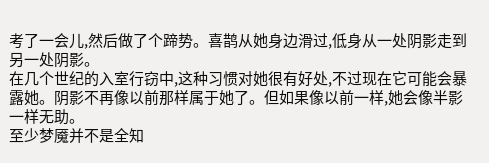考了一会儿,然后做了个蹄势。喜鹊从她身边滑过,低身从一处阴影走到另一处阴影。
在几个世纪的入室行窃中,这种习惯对她很有好处,不过现在它可能会暴露她。阴影不再像以前那样属于她了。但如果像以前一样,她会像半影一样无助。
至少梦魇并不是全知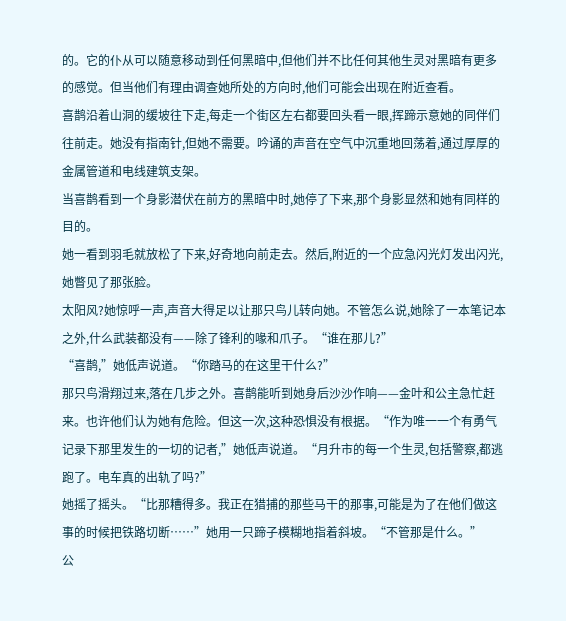的。它的仆从可以随意移动到任何黑暗中,但他们并不比任何其他生灵对黑暗有更多的感觉。但当他们有理由调查她所处的方向时,他们可能会出现在附近查看。
喜鹊沿着山洞的缓坡往下走,每走一个街区左右都要回头看一眼,挥蹄示意她的同伴们往前走。她没有指南针,但她不需要。吟诵的声音在空气中沉重地回荡着,通过厚厚的金属管道和电线建筑支架。
当喜鹊看到一个身影潜伏在前方的黑暗中时,她停了下来,那个身影显然和她有同样的目的。
她一看到羽毛就放松了下来,好奇地向前走去。然后,附近的一个应急闪光灯发出闪光,她瞥见了那张脸。
太阳风?她惊呼一声,声音大得足以让那只鸟儿转向她。不管怎么说,她除了一本笔记本之外,什么武装都没有——除了锋利的喙和爪子。“谁在那儿?”
“喜鹊,”她低声说道。“你踏马的在这里干什么?”
那只鸟滑翔过来,落在几步之外。喜鹊能听到她身后沙沙作响——金叶和公主急忙赶来。也许他们认为她有危险。但这一次,这种恐惧没有根据。“作为唯一一个有勇气记录下那里发生的一切的记者,”她低声说道。“月升市的每一个生灵,包括警察,都逃跑了。电车真的出轨了吗?”
她摇了摇头。“比那糟得多。我正在猎捕的那些马干的那事,可能是为了在他们做这事的时候把铁路切断……”她用一只蹄子模糊地指着斜坡。“不管那是什么。”
公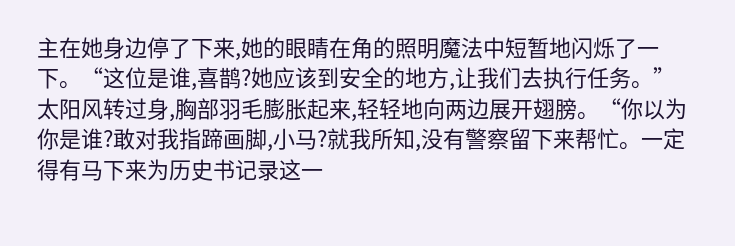主在她身边停了下来,她的眼睛在角的照明魔法中短暂地闪烁了一下。“这位是谁,喜鹊?她应该到安全的地方,让我们去执行任务。”
太阳风转过身,胸部羽毛膨胀起来,轻轻地向两边展开翅膀。“你以为你是谁?敢对我指蹄画脚,小马?就我所知,没有警察留下来帮忙。一定得有马下来为历史书记录这一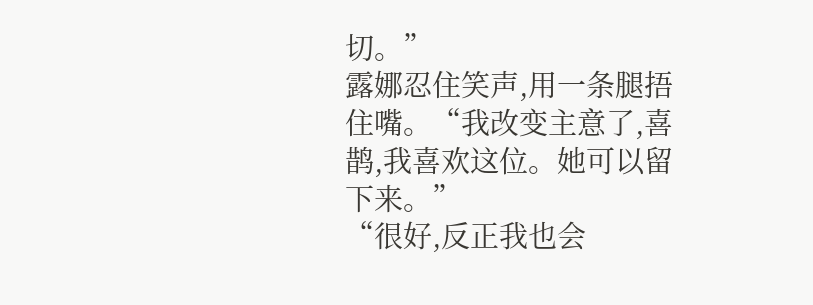切。”
露娜忍住笑声,用一条腿捂住嘴。“我改变主意了,喜鹊,我喜欢这位。她可以留下来。”
“很好,反正我也会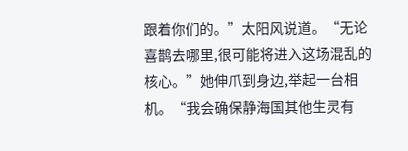跟着你们的。”太阳风说道。“无论喜鹊去哪里,很可能将进入这场混乱的核心。”她伸爪到身边,举起一台相机。“我会确保静海国其他生灵有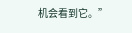机会看到它。”